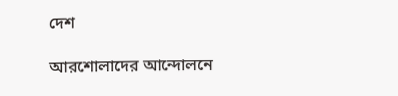দেশ

আরশোলাদের আন্দোলনে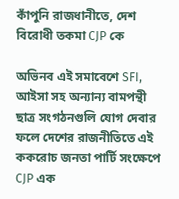কাঁপুনি রাজধানীতে, দেশ বিরোধী তকমা CJP কে

অভিনব এই সমাবেশে SFI, আইসা সহ অন্যান্য বামপন্থী ছাত্র সংগঠনগুলি যোগ দেবার ফলে দেশের রাজনীতিতে এই ককরোচ জনতা পার্টি সংক্ষেপে CJP এক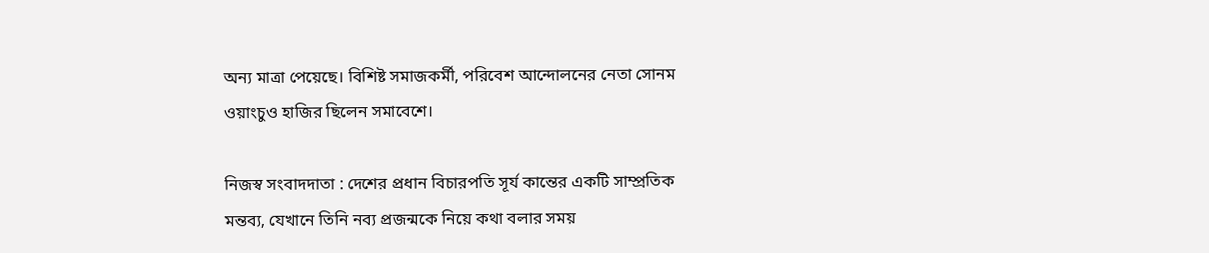অন্য মাত্রা পেয়েছে। বিশিষ্ট সমাজকর্মী, পরিবেশ আন্দোলনের নেতা সোনম ওয়াংচুও হাজির ছিলেন সমাবেশে।

নিজস্ব সংবাদদাতা : দেশের প্রধান বিচারপতি সূর্য কান্তের একটি সাম্প্রতিক মন্তব্য, যেখানে তিনি নব্য প্রজন্মকে নিয়ে কথা বলার সময়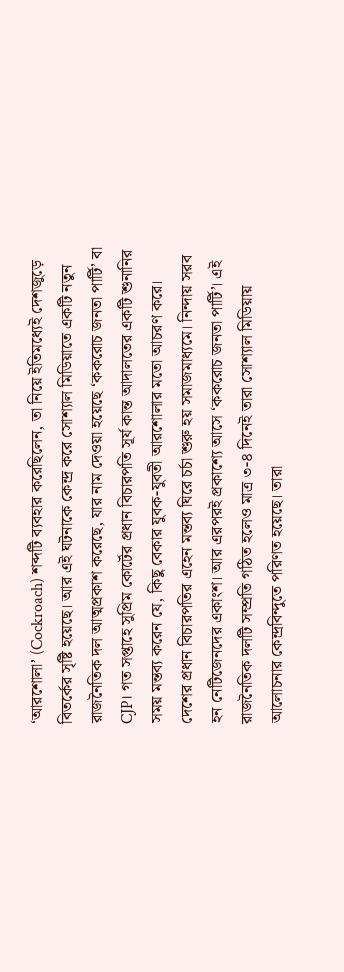‘আরশোলা’ (Cockroach) শব্দটি ব্যবহার করেছিলেন, তা নিয়ে ইতিমধ্যেই দেশজুড়ে বিতর্কের সৃষ্টি হয়েছে। আর এই ঘটনাকে কেন্দ্র করে সোশ্যাল মিডিয়াতে একটি নতুন রাজনৈতিক দল আত্মপ্রকাশ করেছে, যার নাম দেওয়া হয়েছে ‘ককরোচ জনতা পার্টি’ বা CJP। গত সপ্তাহে সুপ্রিম কোর্টের প্রধান বিচারপতি সূর্য কান্ত আদালতের একটি শুনানির সময় মন্তব্য করেন যে, কিছু বেকার যুবক-যুবতী আরশোলার মতো আচরণ করে। দেশের প্রধান বিচারপতির এহেন মন্তব্য ঘিরে চর্চা শুরু হয় সমাজমাধ্যমে। নিন্দায় সরব হন নেটিজেনদের একাংশ। আর এরপরই প্রকাশ্যে আসে ‘ককরোচ জনতা পার্টি’। এই রাজনৈতিক দলটি সম্প্রতি গঠিত হলেও মাত্র ৩-৪ দিনেই তারা সোশ্যাল মিডিয়ায় আলোচনার কেন্দ্রবিন্দুতে পরিণত হয়েছে। তারা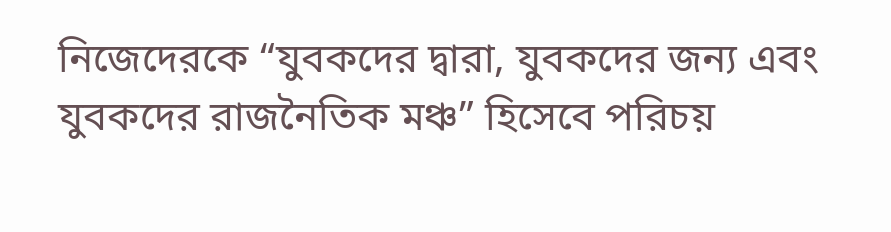নিজেদেরকে “যুবকদের দ্বারা, যুবকদের জন্য এবং যুবকদের রাজনৈতিক মঞ্চ” হিসেবে পরিচয়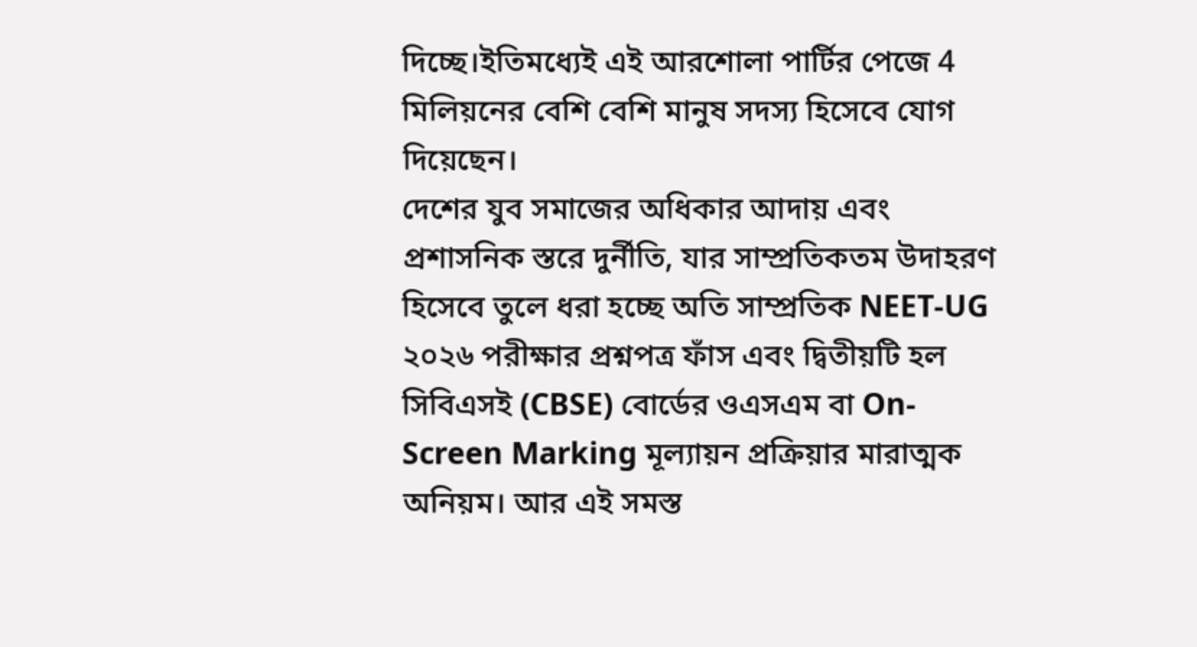দিচ্ছে।ইতিমধ্যেই এই আরশোলা পার্টির পেজে 4 মিলিয়নের বেশি বেশি মানুষ সদস্য হিসেবে যোগ দিয়েছেন।
দেশের যুব সমাজের অধিকার আদায় এবং প্রশাসনিক স্তরে দুর্নীতি, যার সাম্প্রতিকতম উদাহরণ হিসেবে তুলে ধরা হচ্ছে অতি সাম্প্রতিক NEET-UG ২০২৬ পরীক্ষার প্রশ্নপত্র ফাঁস এবং দ্বিতীয়টি হল সিবিএসই (CBSE) বোর্ডের ওএসএম বা On-Screen Marking মূল্যায়ন প্রক্রিয়ার মারাত্মক অনিয়ম। আর এই সমস্ত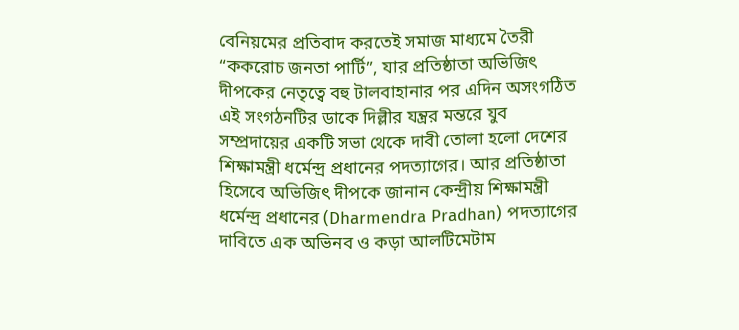বেনিয়মের প্রতিবাদ করতেই সমাজ মাধ্যমে তৈরী “ককরোচ জনতা পার্টি”, যার প্রতিষ্ঠাতা অভিজিৎ দীপকের নেতৃত্বে বহু টালবাহানার পর এদিন অসংগঠিত এই সংগঠনটির ডাকে দিল্লীর যন্ত্রর মন্তরে যুব সম্প্রদায়ের একটি সভা থেকে দাবী তোলা হলো দেশের শিক্ষামন্ত্রী ধর্মেন্দ্র প্রধানের পদত্যাগের। আর প্রতিষ্ঠাতা হিসেবে অভিজিৎ দীপকে জানান কেন্দ্রীয় শিক্ষামন্ত্রী ধর্মেন্দ্র প্রধানের (Dharmendra Pradhan) পদত্যাগের দাবিতে এক অভিনব ও কড়া আলটিমেটাম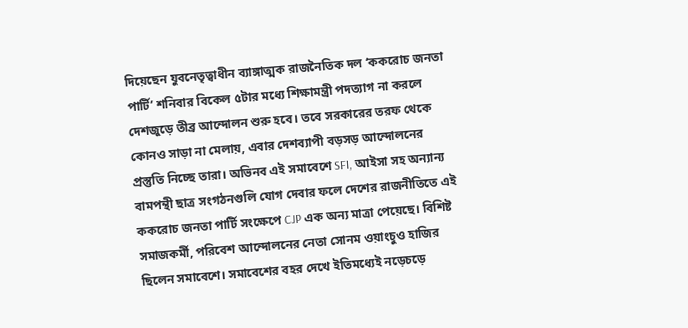দিয়েছেন যুবনেতৃত্বাধীন ব্যাঙ্গাত্মক রাজনৈতিক দল ‘ককরোচ জনতা পার্টি’ শনিবার বিকেল ৫টার মধ্যে শিক্ষামন্ত্রী পদত্যাগ না করলে দেশজুড়ে তীব্র আন্দোলন শুরু হবে। তবে সরকারের তরফ থেকে কোনও সাড়া না মেলায়, এবার দেশব্যাপী বড়সড় আন্দোলনের প্রস্তুতি নিচ্ছে তারা। অভিনব এই সমাবেশে SFI, আইসা সহ অন্যান্য বামপন্থী ছাত্র সংগঠনগুলি যোগ দেবার ফলে দেশের রাজনীতিতে এই ককরোচ জনতা পার্টি সংক্ষেপে CJP এক অন্য মাত্রা পেয়েছে। বিশিষ্ট সমাজকর্মী, পরিবেশ আন্দোলনের নেতা সোনম ওয়াংচুও হাজির ছিলেন সমাবেশে। সমাবেশের বহর দেখে ইতিমধ্যেই নড়েচড়ে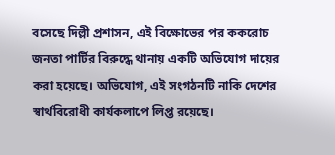বসেছে দিল্লী প্রশাসন, এই বিক্ষোভের পর ককরোচ জনতা পার্টির বিরুদ্ধে থানায় একটি অভিযোগ দায়ের করা হয়েছে। অভিযোগ, এই সংগঠনটি নাকি দেশের স্বার্থবিরোধী কার্যকলাপে লিপ্ত রয়েছে।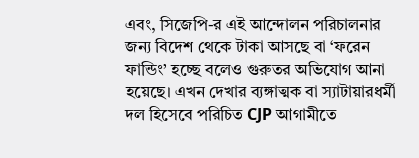এবং, সিজেপি-র এই আন্দোলন পরিচালনার জন্য বিদেশ থেকে টাকা আসছে বা ‘ফরেন ফান্ডিং’ হচ্ছে বলেও গুরুতর অভিযোগ আনা হয়েছে। এখন দেখার ব্যঙ্গাত্মক বা স্যাটায়ারধর্মী দল হিসেবে পরিচিত CJP আগামীতে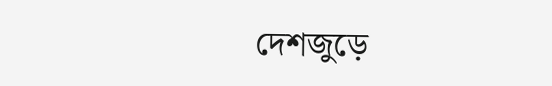দেশজুড়ে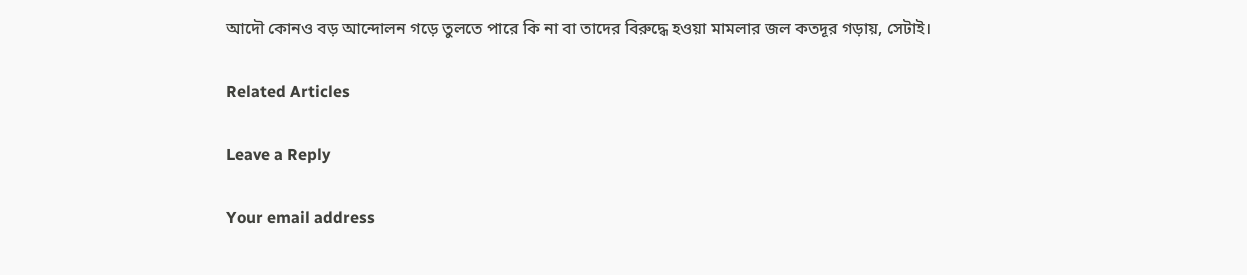আদৌ কোনও বড় আন্দোলন গড়ে তুলতে পারে কি না বা তাদের বিরুদ্ধে হওয়া মামলার জল কতদূর গড়ায়, সেটাই।

Related Articles

Leave a Reply

Your email address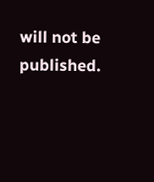will not be published.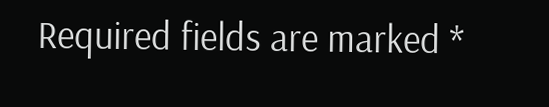Required fields are marked *